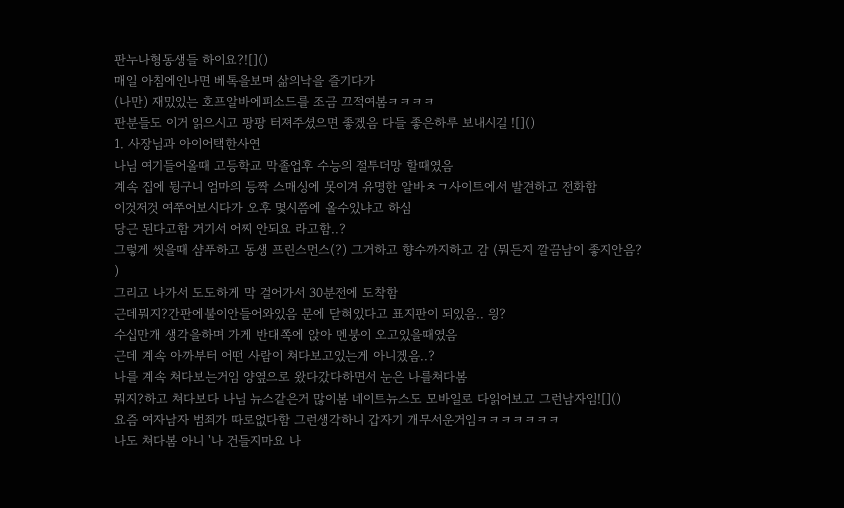판누나형동생들 하이요?![]()
매일 아침에인나면 베톡을보며 삶의낙을 즐기다가
(나만) 재밌있는 호프알바에피소드를 조금 끄적여봄ㅋㅋㅋㅋ
판분들도 이거 읽으시고 팡팡 터져주셨으면 좋겠음 다들 좋은하루 보내시길 ![]()
1. 사장님과 아이어택한사연
나님 여기들어올때 고등학교 막졸업후 수능의 절투더망 할때였음
계속 집에 뒹구니 엄마의 등짝 스매싱에 못이겨 유명한 알바ㅊㄱ사이트에서 발견하고 전화함
이것저것 여쭈어보시다가 오후 몇시쯤에 올수있냐고 하심
당근 된다고함 거기서 어찌 안되요 라고함..?
그렇게 씻을때 샴푸하고 동생 프린스먼스(?) 그거하고 향수까지하고 감 (뭐든지 깔끔남이 좋지안음?
)
그리고 나가서 도도하게 막 걸어가서 30분전에 도착함
근데뭐지?간판에불이안들어와있음 문에 닫혀있다고 표지판이 되있음.. 읭?
수십만개 생각을하며 가게 반대쪽에 앉아 멘붕이 오고있을때였음
근데 계속 아까부터 어떤 사람이 쳐다보고있는게 아니겠음..?
나를 계속 쳐다보는거임 양옆으로 왔다갔다하면서 눈은 나를쳐다봄
뭐지?하고 쳐다보다 나님 뉴스같은거 많이봄 네이트뉴스도 모바일로 다읽어보고 그런남자임![]()
요즘 여자남자 범죄가 따로없다함 그런생각하니 갑자기 개무서운거임ㅋㅋㅋㅋㅋㅋㅋ
나도 쳐다봄 아니 '나 건들지마요 나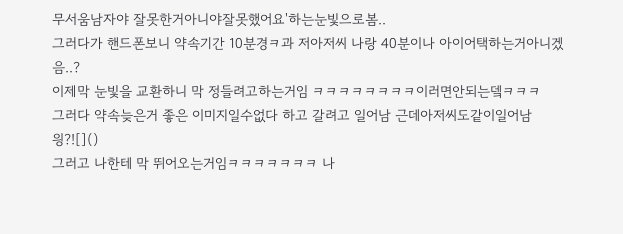무서움남자야 잘못한거아니야잘못했어요'하는눈빛으로봄..
그러다가 핸드폰보니 약속기간 10분경ㅋ과 저아저씨 나랑 40분이나 아이어택하는거아니겠음..?
이제막 눈빛을 교환하니 막 정들려고하는거임 ㅋㅋㅋㅋㅋㅋㅋㅋ이러면안되는뎈ㅋㅋㅋ
그러다 약속늦은거 좋은 이미지일수없다 하고 갈려고 일어남 근데아저씨도같이일어남 읭?![]()
그러고 나한테 막 뛰어오는거임ㅋㅋㅋㅋㅋㅋㅋ 나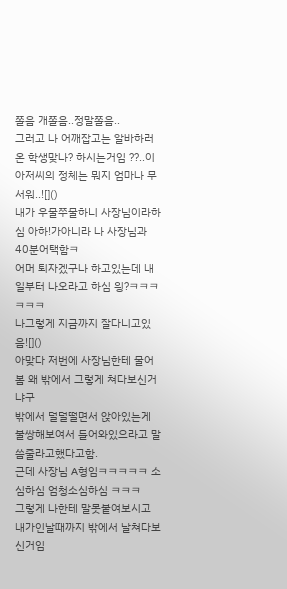쫄음 개쫄음..정말쫄음..
그러고 나 어깨잡고는 알바하러온 학생맞나? 하시는거임 ??..이 아저씨의 정체는 뭐지 엄마나 무서워..![]()
내가 우물쭈물하니 사장님이라하심 아하!가아니라 나 사장님과 40분어택함ㅋ
어머 퇴자겠구나 하고있는데 내일부터 나오라고 하심 읭?ㅋㅋㅋㅋㅋㅋ
나그렇게 지금까지 잘다니고있음![]()
아맞다 저번에 사장님한테 물어봄 왜 밖에서 그렇게 쳐다보신거냐구
밖에서 덜덜떨면서 앉아있는게 불쌍해보여서 들어와있으라고 말씀줄라고했다고함.
근데 사장님 A형임ㅋㅋㅋㅋㅋ 소심하심 엄청소심하심 ㅋㅋㅋ
그렇게 나한테 말못붙여보시고 내가인날때까지 밖에서 날쳐다보신거임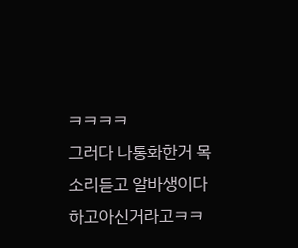ㅋㅋㅋㅋ
그러다 나통화한거 목소리듣고 알바생이다 하고아신거라고ㅋㅋ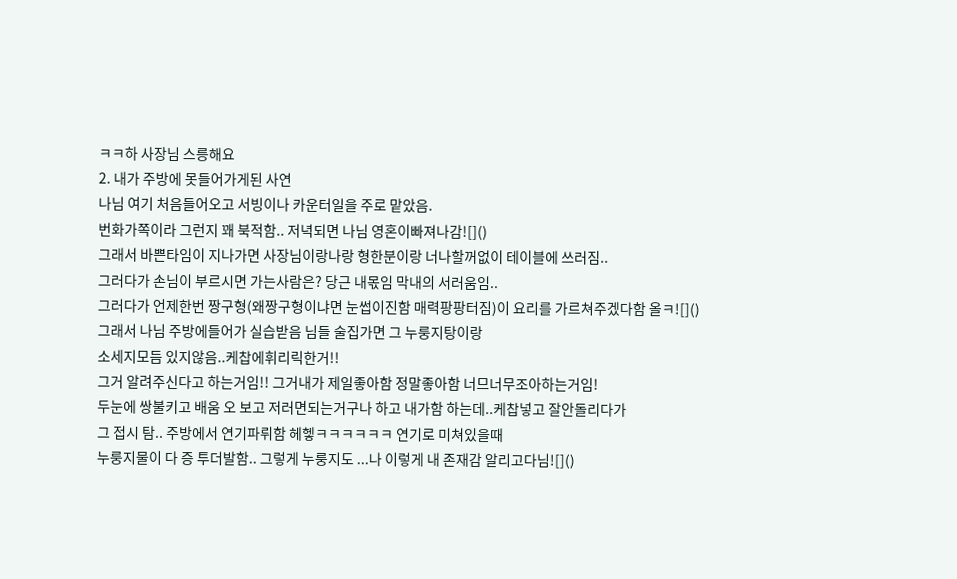ㅋㅋ하 사장님 스릉해요
2. 내가 주방에 못들어가게된 사연
나님 여기 처음들어오고 서빙이나 카운터일을 주로 맡았음.
번화가쪽이라 그런지 꽤 북적함.. 저녁되면 나님 영혼이빠져나감![]()
그래서 바쁜타임이 지나가면 사장님이랑나랑 형한분이랑 너나할꺼없이 테이블에 쓰러짐..
그러다가 손님이 부르시면 가는사람은? 당근 내몫임 막내의 서러움임..
그러다가 언제한번 짱구형(왜짱구형이냐면 눈썹이진함 매력팡팡터짐)이 요리를 가르쳐주겠다함 올ㅋ![]()
그래서 나님 주방에들어가 실습받음 님들 술집가면 그 누룽지탕이랑
소세지모듬 있지않음..케찹에휘리릭한거!!
그거 알려주신다고 하는거임!! 그거내가 제일좋아함 정말좋아함 너므너무조아하는거임!
두눈에 쌍불키고 배움 오 보고 저러면되는거구나 하고 내가함 하는데..케찹넣고 잘안돌리다가
그 접시 탐.. 주방에서 연기파뤼함 헤헿ㅋㅋㅋㅋㅋㅋ 연기로 미쳐있을때
누룽지물이 다 증 투더발함.. 그렇게 누룽지도 ...나 이렇게 내 존재감 알리고다님![]()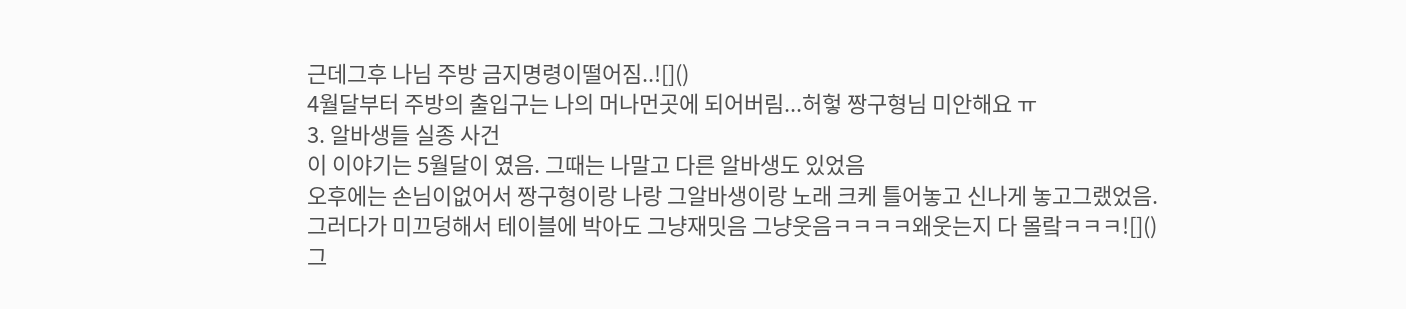근데그후 나님 주방 금지명령이떨어짐..![]()
4월달부터 주방의 출입구는 나의 머나먼곳에 되어버림...허헣 짱구형님 미안해요 ㅠ
3. 알바생들 실종 사건
이 이야기는 5월달이 였음. 그때는 나말고 다른 알바생도 있었음
오후에는 손님이없어서 짱구형이랑 나랑 그알바생이랑 노래 크케 틀어놓고 신나게 놓고그랬었음.
그러다가 미끄덩해서 테이블에 박아도 그냥재밋음 그냥웃음ㅋㅋㅋㅋ왜웃는지 다 몰랔ㅋㅋㅋ![]()
그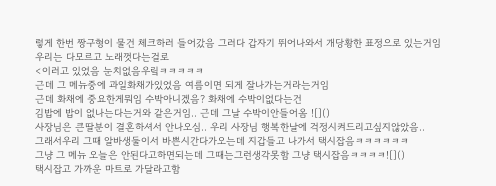렇게 한번 짱구형이 물건 체크하러 들어갔음 그러다 갑자기 뛰어나와서 개당황한 표정으로 있는거임
우리는 다모르고 노래껏다는걸로
<이러고 있었음 눈치없음우맄ㅋㅋㅋㅋㅋ
근데 그 메뉴중에 과일화채가있었음 여름이면 되게 잘나가는거라는거임
근데 화채에 중요한게뭐임 수박아니겠음? 화채에 수박이없다는건
김밥에 밥이 없나는다는거와 같은거임.. 근데 그날 수박이안들어옴 ![]()
사장님은 큰딸분이 결혼하셔서 안나오심.. 우리 사장님 행복한날에 걱정시켜드리고싶지않았음..
그래서우리 그때 알바생둘이서 바쁜시간다가오는데 지갑들고 나가서 택시잡음ㅋㅋㅋㅋㅋㅋ
그냥 그 메뉴 오늘은 안된다고하면되는데 그때는그런생각못함 그냥 택시잡음ㅋㅋㅋㅋ![]()
택시잡고 가까운 마트로 가달라고함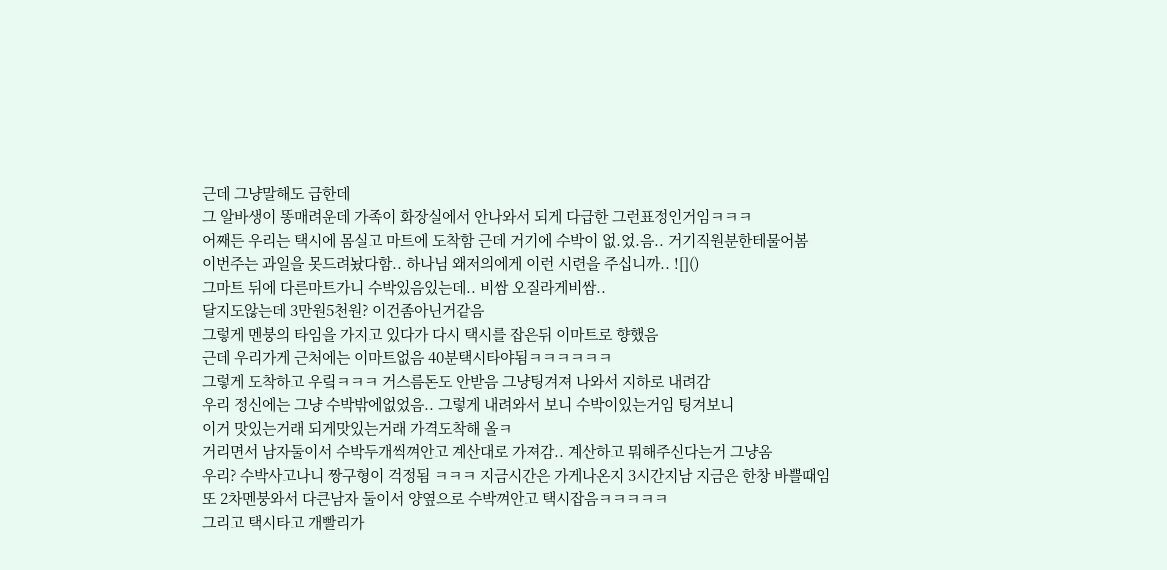근데 그냥말해도 급한데
그 알바생이 똥매려운데 가족이 화장실에서 안나와서 되게 다급한 그런표정인거임ㅋㅋㅋ
어째든 우리는 택시에 몸실고 마트에 도착함 근데 거기에 수박이 없.었.음.. 거기직원분한테물어봄
이번주는 과일을 못드려놨다함.. 하나님 왜저의에게 이런 시련을 주십니까.. ![]()
그마트 뒤에 다른마트가니 수박있음있는데.. 비쌈 오질라게비쌈..
달지도않는데 3만원5천원? 이건좀아닌거같음
그렇게 멘붕의 타임을 가지고 있다가 다시 택시를 잡은뒤 이마트로 향했음
근데 우리가게 근처에는 이마트없음 40분택시타야됨ㅋㅋㅋㅋㅋㅋ
그렇게 도착하고 우맄ㅋㅋㅋ 거스름돈도 안받음 그냥팅겨져 나와서 지하로 내려감
우리 정신에는 그냥 수박밖에없었음.. 그렇게 내려와서 보니 수박이있는거임 팅겨보니
이거 맛있는거래 되게맛있는거래 가격도착해 올ㅋ
거리면서 남자둘이서 수박두개씩껴안고 계산대로 가져감.. 계산하고 뭐해주신다는거 그냥옴
우리? 수박사고나니 짱구형이 걱정됨 ㅋㅋㅋ 지금시간은 가게나온지 3시간지남 지금은 한창 바쁠때임
또 2차멘붕와서 다큰남자 둘이서 양옆으로 수박껴안고 택시잡음ㅋㅋㅋㅋㅋ
그리고 택시타고 개빨리가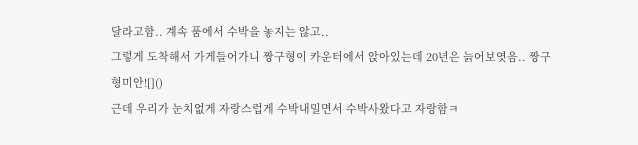달라고함.. 계속 품에서 수박을 놓지는 않고..
그렇게 도착해서 가게들어가니 짱구형이 카운터에서 앉아있는데 20년은 늙어보엿음.. 짱구형미안![]()
근데 우리가 눈치없게 자랑스럽게 수박내밀면서 수박사왔다고 자랑함ㅋ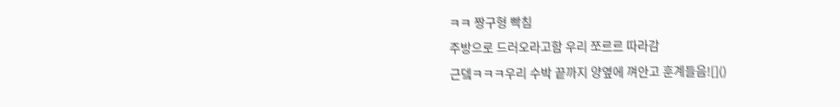ㅋㅋ 짱구형 빡침
주방으로 드러오라고함 우리 쪼르르 따라감
근뎈ㅋㅋㅋ우리 수박 끝까지 양옆에 껴안고 훈계들음![]()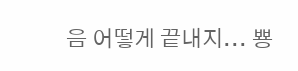음 어떻게 끝내지... 뿅